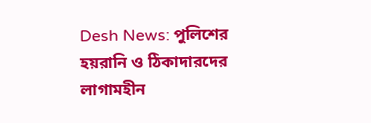Desh News: পুলিশের হয়রানি ও ঠিকাদারদের লাগামহীন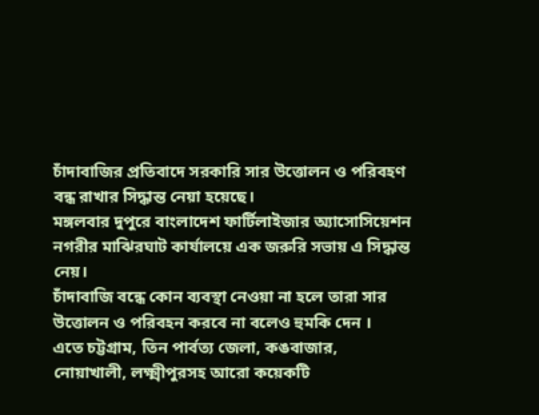চাঁদাবাজির প্রতিবাদে সরকারি সার উত্তোলন ও পরিবহণ বন্ধ রাখার সিদ্ধান্ত নেয়া হয়েছে।
মঙ্গলবার দুপুরে বাংলাদেশ ফার্টিলাইজার অ্যাসোসিয়েশন নগরীর মাঝিরঘাট কার্যালয়ে এক জরুরি সভায় এ সিদ্ধান্ত নেয়।
চাঁদাবাজি বন্ধে কোন ব্যবস্থা নেওয়া না হলে তারা সার উত্তোলন ও পরিবহন করবে না বলেও হুমকি দেন ।
এতে চট্টগ্রাম, তিন পার্বত্য জেলা, কঙবাজার, নোয়াখালী, লক্ষ্মীপুরসহ আরো কয়েকটি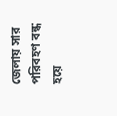জেলায় সার পরিবহণ বন্ধ হয়ে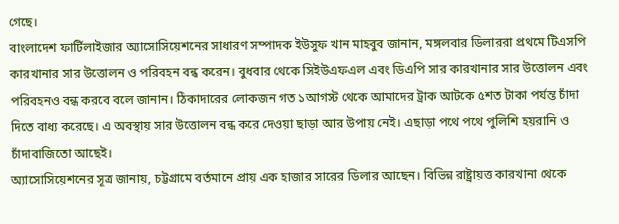গেছে।
বাংলাদেশ ফার্টিলাইজার অ্যাসোসিয়েশনের সাধারণ সম্পাদক ইউসুফ খান মাহবুব জানান, মঙ্গলবার ডিলাররা প্রথমে টিএসপি কারখানার সার উত্তোলন ও পরিবহন বন্ধ করেন। বুধবার থেকে সিইউএফএল এবং ডিএপি সার কারখানার সার উত্তোলন এবং পরিবহনও বন্ধ করবে বলে জানান। ঠিকাদারের লোকজন গত ১আগস্ট থেকে আমাদের ট্রাক আটকে ৫শত টাকা পর্যন্ত চাঁদা দিতে বাধ্য করেছে। এ অবস্থায় সার উত্তোলন বন্ধ করে দেওয়া ছাড়া আর উপায় নেই। এছাড়া পথে পথে পুলিশি হয়রানি ও চাঁদাবাজিতো আছেই।
অ্যাসোসিয়েশনের সূত্র জানায়, চট্টগ্রামে বর্তমানে প্রায় এক হাজার সারের ডিলার আছেন। বিভিন্ন রাষ্ট্রায়ত্ত কারখানা থেকে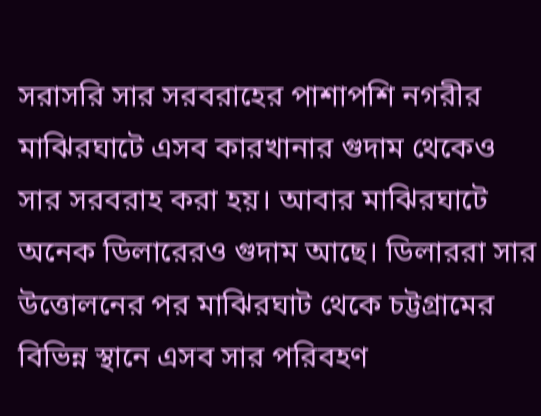সরাসরি সার সরবরাহের পাশাপশি নগরীর মাঝিরঘাটে এসব কারখানার গুদাম থেকেও সার সরবরাহ করা হয়। আবার মাঝিরঘাটে অনেক ডিলারেরও গুদাম আছে। ডিলাররা সার উত্তোলনের পর মাঝিরঘাট থেকে চট্টগ্রামের বিভিন্ন স্থানে এসব সার পরিবহণ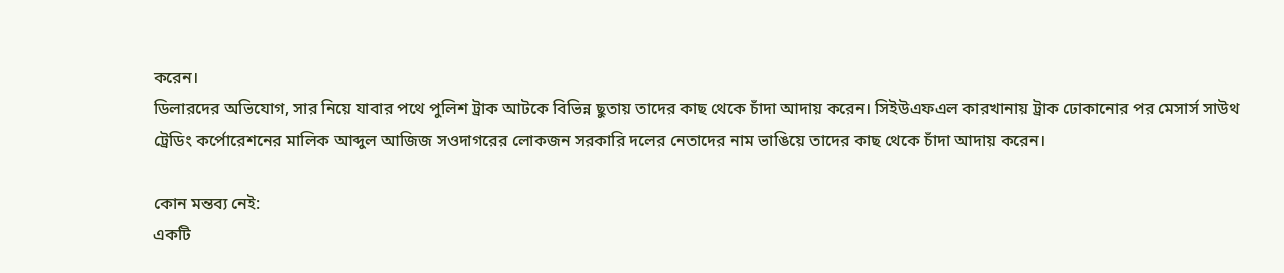করেন।
ডিলারদের অভিযোগ, সার নিয়ে যাবার পথে পুলিশ ট্রাক আটকে বিভিন্ন ছুতায় তাদের কাছ থেকে চাঁদা আদায় করেন। সিইউএফএল কারখানায় ট্রাক ঢোকানোর পর মেসার্স সাউথ ট্রেডিং কর্পোরেশনের মালিক আব্দুল আজিজ সওদাগরের লোকজন সরকারি দলের নেতাদের নাম ভাঙিয়ে তাদের কাছ থেকে চাঁদা আদায় করেন।

কোন মন্তব্য নেই:
একটি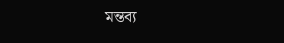মন্তব্য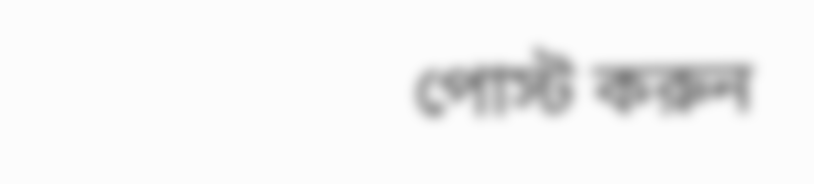পোস্ট করুন